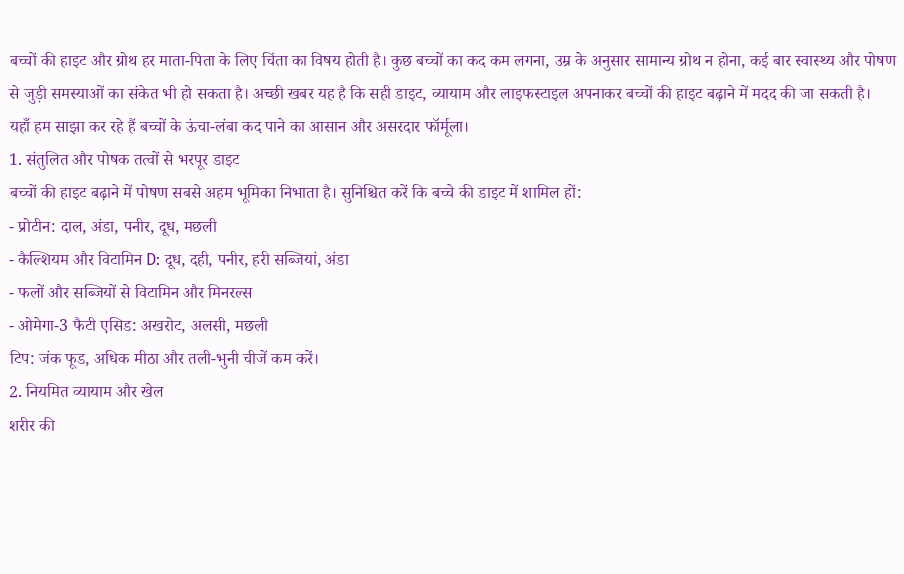बच्चों की हाइट और ग्रोथ हर माता-पिता के लिए चिंता का विषय होती है। कुछ बच्चों का कद कम लगना, उम्र के अनुसार सामान्य ग्रोथ न होना, कई बार स्वास्थ्य और पोषण से जुड़ी समस्याओं का संकेत भी हो सकता है। अच्छी खबर यह है कि सही डाइट, व्यायाम और लाइफस्टाइल अपनाकर बच्चों की हाइट बढ़ाने में मदद की जा सकती है।
यहाँ हम साझा कर रहे हैं बच्चों के ऊंचा-लंबा कद पाने का आसान और असरदार फॉर्मूला।
1. संतुलित और पोषक तत्वों से भरपूर डाइट
बच्चों की हाइट बढ़ाने में पोषण सबसे अहम भूमिका निभाता है। सुनिश्चित करें कि बच्चे की डाइट में शामिल हों:
- प्रोटीन: दाल, अंडा, पनीर, दूध, मछली
- कैल्शियम और विटामिन D: दूध, दही, पनीर, हरी सब्जियां, अंडा
- फलों और सब्जियों से विटामिन और मिनरल्स
- ओमेगा-3 फैटी एसिड: अखरोट, अलसी, मछली
टिप: जंक फूड, अधिक मीठा और तली-भुनी चीजें कम करें।
2. नियमित व्यायाम और खेल
शरीर की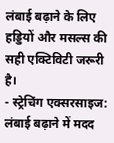लंबाई बढ़ाने के लिए हड्डियों और मसल्स की सही एक्टिविटी जरूरी है।
- स्ट्रेचिंग एक्सरसाइज: लंबाई बढ़ाने में मदद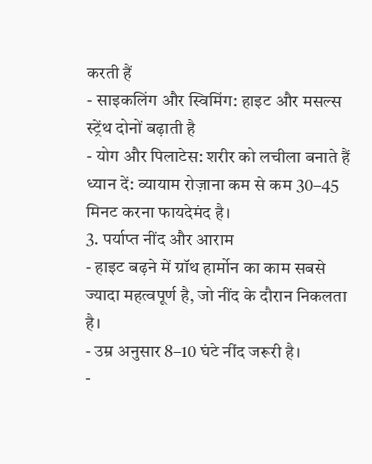करती हैं
- साइकलिंग और स्विमिंग: हाइट और मसल्स स्ट्रेंथ दोनों बढ़ाती है
- योग और पिलाटेस: शरीर को लचीला बनाते हैं
ध्यान दें: व्यायाम रोज़ाना कम से कम 30–45 मिनट करना फायदेमंद है।
3. पर्याप्त नींद और आराम
- हाइट बढ़ने में ग्रॉथ हार्मोन का काम सबसे ज्यादा महत्वपूर्ण है, जो नींद के दौरान निकलता है।
- उम्र अनुसार 8–10 घंटे नींद जरूरी है।
-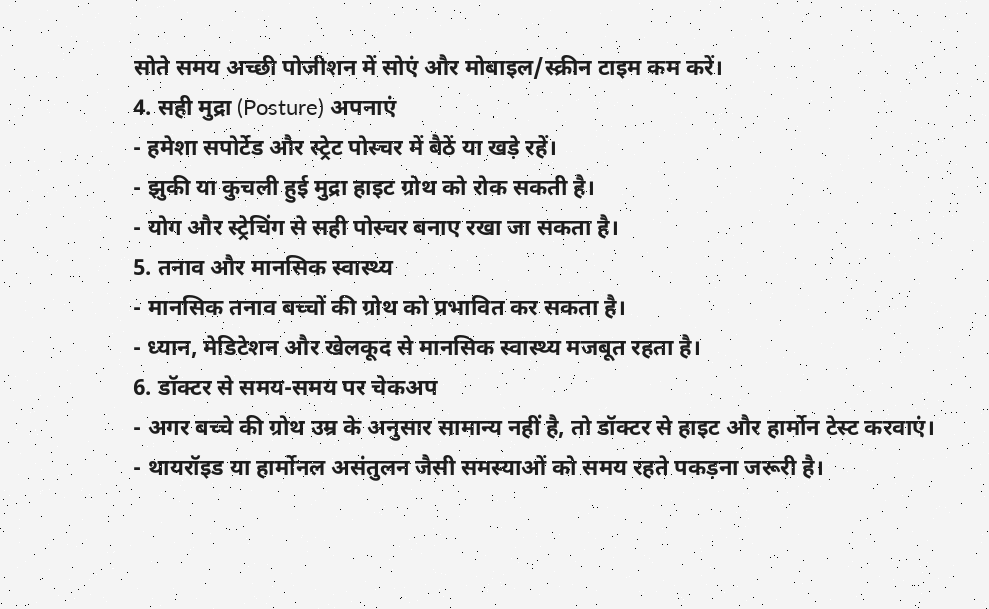सोते समय अच्छी पोजीशन में सोएं और मोबाइल/स्क्रीन टाइम कम करें।
4. सही मुद्रा (Posture) अपनाएं
- हमेशा सपोर्टेड और स्ट्रेट पोस्चर में बैठें या खड़े रहें।
- झुकी या कुचली हुई मुद्रा हाइट ग्रोथ को रोक सकती है।
- योग और स्ट्रेचिंग से सही पोस्चर बनाए रखा जा सकता है।
5. तनाव और मानसिक स्वास्थ्य
- मानसिक तनाव बच्चों की ग्रोथ को प्रभावित कर सकता है।
- ध्यान, मेडिटेशन और खेलकूद से मानसिक स्वास्थ्य मजबूत रहता है।
6. डॉक्टर से समय-समय पर चेकअप
- अगर बच्चे की ग्रोथ उम्र के अनुसार सामान्य नहीं है, तो डॉक्टर से हाइट और हार्मोन टेस्ट करवाएं।
- थायरॉइड या हार्मोनल असंतुलन जैसी समस्याओं को समय रहते पकड़ना जरूरी है।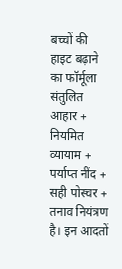बच्चों की हाइट बढ़ाने का फॉर्मूला संतुलित आहार + नियमित व्यायाम + पर्याप्त नींद + सही पोस्चर + तनाव नियंत्रण है। इन आदतों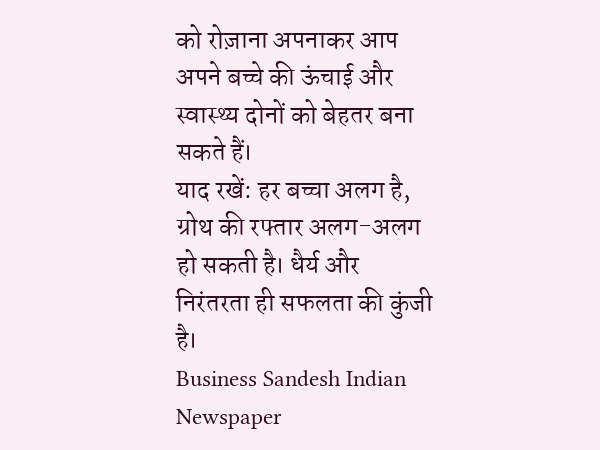को रोज़ाना अपनाकर आप अपने बच्चे की ऊंचाई और स्वास्थ्य दोनों को बेहतर बना सकते हैं।
याद रखें: हर बच्चा अलग है, ग्रोथ की रफ्तार अलग-अलग हो सकती है। धैर्य और निरंतरता ही सफलता की कुंजी है।
Business Sandesh Indian Newspaper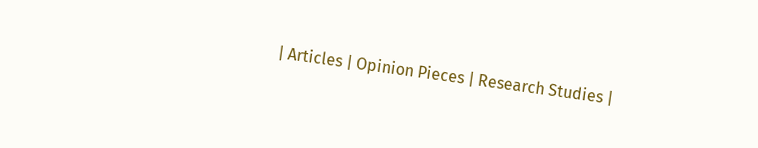| Articles | Opinion Pieces | Research Studies |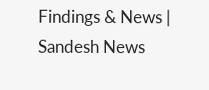Findings & News | Sandesh News